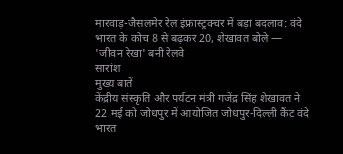मारवाड़-जैसलमेर रेल इंफ्रास्ट्रक्चर में बड़ा बदलाव: वंदे भारत के कोच 8 से बढ़कर 20, शेखावत बोले — 'जीवन रेखा' बनी रेलवे
सारांश
मुख्य बातें
केंद्रीय संस्कृति और पर्यटन मंत्री गजेंद्र सिंह शेखावत ने 22 मई को जोधपुर में आयोजित जोधपुर-दिल्ली कैंट वंदे भारत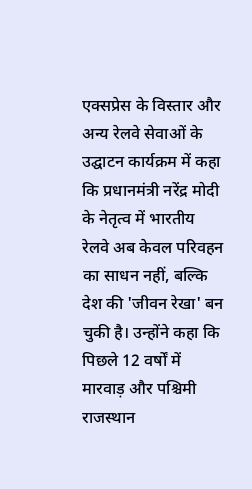एक्सप्रेस के विस्तार और अन्य रेलवे सेवाओं के उद्घाटन कार्यक्रम में कहा कि प्रधानमंत्री नरेंद्र मोदी के नेतृत्व में भारतीय रेलवे अब केवल परिवहन का साधन नहीं, बल्कि देश की 'जीवन रेखा' बन चुकी है। उन्होंने कहा कि पिछले 12 वर्षों में मारवाड़ और पश्चिमी राजस्थान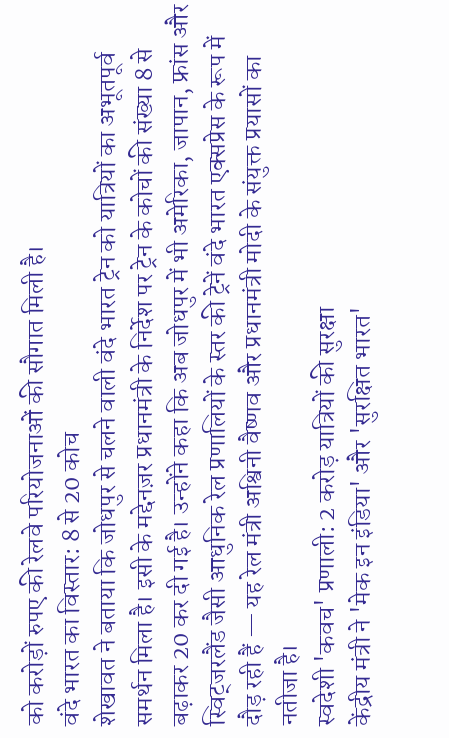को करोड़ों रुपए की रेलवे परियोजनाओं की सौगात मिली है।
वंदे भारत का विस्तार: 8 से 20 कोच
शेखावत ने बताया कि जोधपुर से चलने वाली वंदे भारत ट्रेन को यात्रियों का अभूतपूर्व समर्थन मिला है। इसी के मद्देनज़र प्रधानमंत्री के निर्देश पर ट्रेन के कोचों की संख्या 8 से बढ़ाकर 20 कर दी गई है। उन्होंने कहा कि अब जोधपुर में भी अमेरिका, जापान, फ्रांस और स्विट्जरलैंड जैसी आधुनिक रेल प्रणालियों के स्तर की ट्रेनें वंदे भारत एक्सप्रेस के रूप में दौड़ रही हैं — यह रेल मंत्री अश्विनी वैष्णव और प्रधानमंत्री मोदी के संयुक्त प्रयासों का नतीजा है।
स्वदेशी 'कवच' प्रणाली: 2 करोड़ यात्रियों की सुरक्षा
केंद्रीय मंत्री ने 'मेक इन इंडिया' और 'सुरक्षित भारत'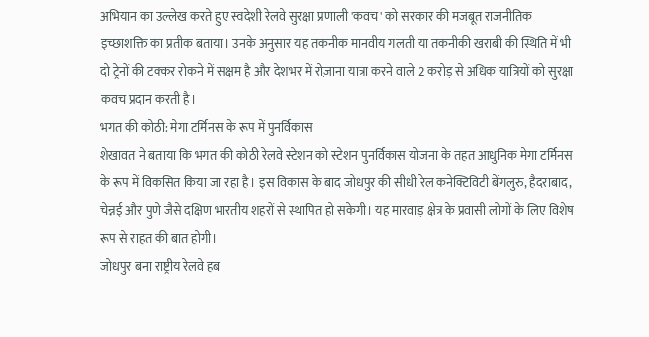अभियान का उल्लेख करते हुए स्वदेशी रेलवे सुरक्षा प्रणाली 'कवच' को सरकार की मजबूत राजनीतिक इच्छाशक्ति का प्रतीक बताया। उनके अनुसार यह तकनीक मानवीय गलती या तकनीकी खराबी की स्थिति में भी दो ट्रेनों की टक्कर रोकने में सक्षम है और देशभर में रोज़ाना यात्रा करने वाले 2 करोड़ से अधिक यात्रियों को सुरक्षा कवच प्रदान करती है।
भगत की कोठी: मेगा टर्मिनस के रूप में पुनर्विकास
शेखावत ने बताया कि भगत की कोठी रेलवे स्टेशन को स्टेशन पुनर्विकास योजना के तहत आधुनिक मेगा टर्मिनस के रूप में विकसित किया जा रहा है। इस विकास के बाद जोधपुर की सीधी रेल कनेक्टिविटी बेंगलुरु, हैदराबाद, चेन्नई और पुणे जैसे दक्षिण भारतीय शहरों से स्थापित हो सकेगी। यह मारवाड़ क्षेत्र के प्रवासी लोगों के लिए विशेष रूप से राहत की बात होगी।
जोधपुर बना राष्ट्रीय रेलवे हब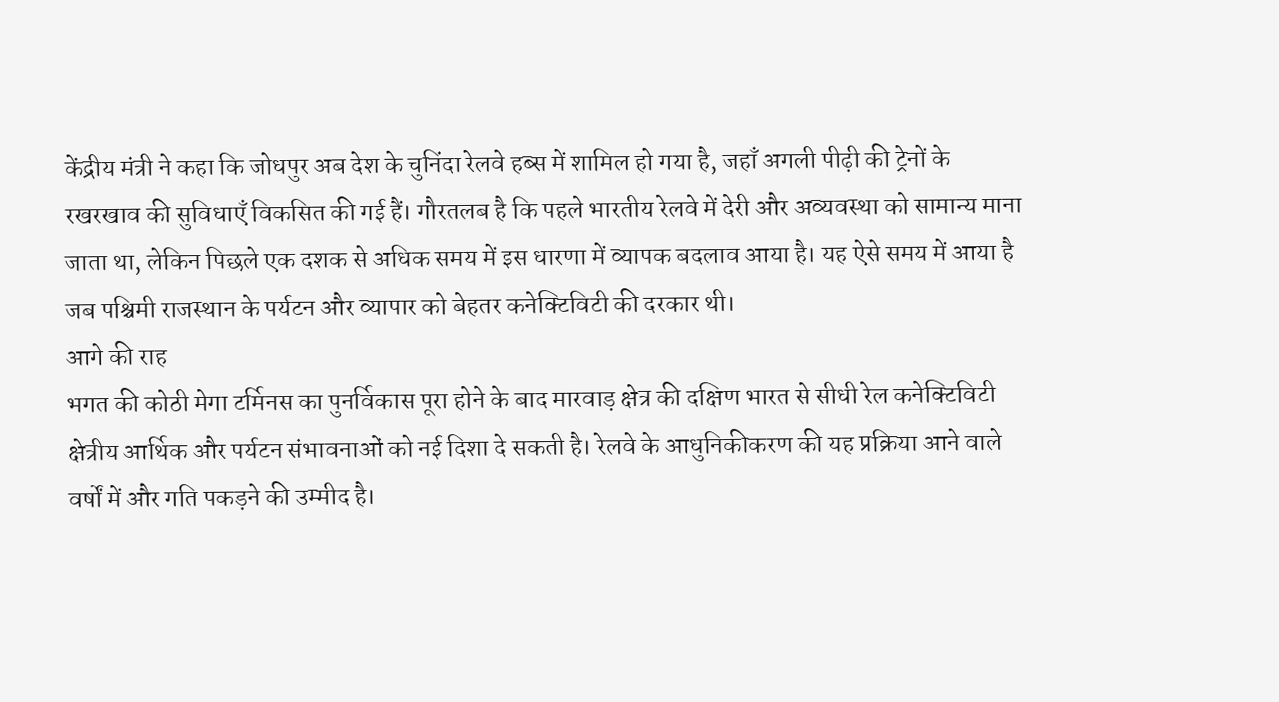केंद्रीय मंत्री ने कहा कि जोधपुर अब देश के चुनिंदा रेलवे हब्स में शामिल हो गया है, जहाँ अगली पीढ़ी की ट्रेनों के रखरखाव की सुविधाएँ विकसित की गई हैं। गौरतलब है कि पहले भारतीय रेलवे में देरी और अव्यवस्था को सामान्य माना जाता था, लेकिन पिछले एक दशक से अधिक समय में इस धारणा में व्यापक बदलाव आया है। यह ऐसे समय में आया है जब पश्चिमी राजस्थान के पर्यटन और व्यापार को बेहतर कनेक्टिविटी की दरकार थी।
आगे की राह
भगत की कोठी मेगा टर्मिनस का पुनर्विकास पूरा होने के बाद मारवाड़ क्षेत्र की दक्षिण भारत से सीधी रेल कनेक्टिविटी क्षेत्रीय आर्थिक और पर्यटन संभावनाओं को नई दिशा दे सकती है। रेलवे के आधुनिकीकरण की यह प्रक्रिया आने वाले वर्षों में और गति पकड़ने की उम्मीद है।